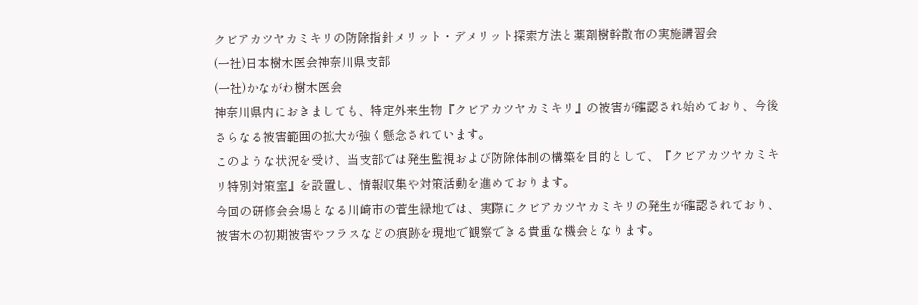クビアカツヤカミキリの防除指針メリット・デメリット探索方法と薬剤樹幹散布の実施講習会
(一社)日本樹木医会神奈川県支部
(一社)かながわ樹木医会
神奈川県内におきましても、特定外来生物『クビアカツヤカミキリ』の被害が確認され始めており、今後さらなる被害範囲の拡大が強く懸念されています。
このような状況を受け、当支部では発生監視および防除体制の構築を目的として、『クビアカツヤカミキリ特別対策室』を設置し、情報収集や対策活動を進めております。
今回の研修会会場となる川崎市の菅生緑地では、実際にクビアカツヤカミキリの発生が確認されており、被害木の初期被害やフラスなどの痕跡を現地で観察できる貴重な機会となります。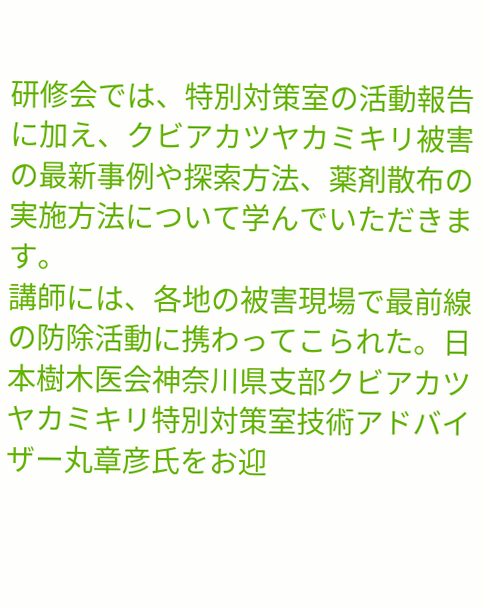研修会では、特別対策室の活動報告に加え、クビアカツヤカミキリ被害の最新事例や探索方法、薬剤散布の実施方法について学んでいただきます。
講師には、各地の被害現場で最前線の防除活動に携わってこられた。日本樹木医会神奈川県支部クビアカツヤカミキリ特別対策室技術アドバイザー丸章彦氏をお迎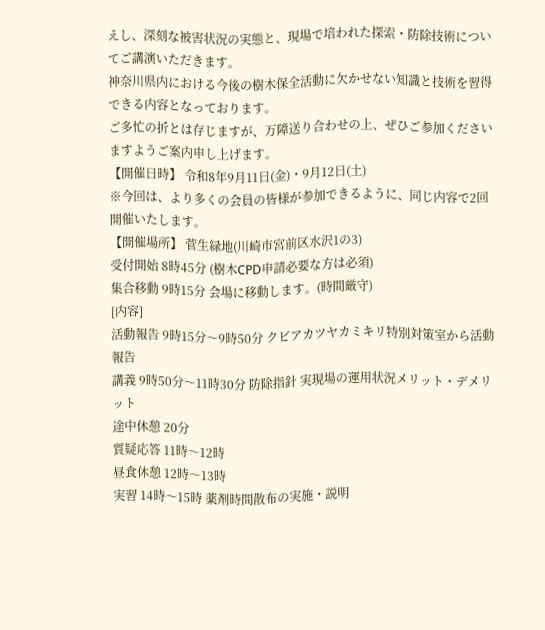えし、深刻な被害状況の実態と、現場で培われた探索・防除技術についてご講演いただきます。
神奈川県内における今後の樹木保全活動に欠かせない知識と技術を習得できる内容となっております。
ご多忙の折とは存じますが、万障送り合わせの上、ぜひご参加くださいますようご案内申し上げます。
【開催日時】 令和8年9月11日(金)・9月12日(土)
※今回は、より多くの会員の皆様が参加できるように、同じ内容で2回開催いたします。
【開催場所】 菅生緑地(川崎市宮前区水沢1の3)
受付開始 8時45分 (樹木CPD申請必要な方は必須)
集合移動 9時15分 会場に移動します。(時間厳守)
[内容]
活動報告 9時15分〜9時50分 クビアカツヤカミキリ特別対策室から活動報告
講義 9時50分〜11時30分 防除指針 実現場の運用状況メリット・デメリット
途中休憩 20分
質疑応答 11時〜12時
昼食休憩 12時〜13時
実習 14時〜15時 薬剤時間散布の実施・説明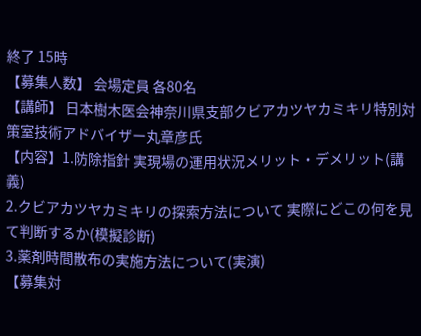終了 15時
【募集人数】 会場定員 各80名
【講師】 日本樹木医会神奈川県支部クビアカツヤカミキリ特別対策室技術アドバイザー丸章彦氏
【内容】1.防除指針 実現場の運用状況メリット・デメリット(講義)
2.クビアカツヤカミキリの探索方法について 実際にどこの何を見て判断するか(模擬診断)
3.薬剤時間散布の実施方法について(実演)
【募集対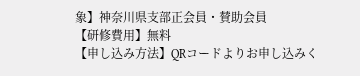象】神奈川県支部正会員・賛助会員
【研修費用】無料
【申し込み方法】QRコードよりお申し込みく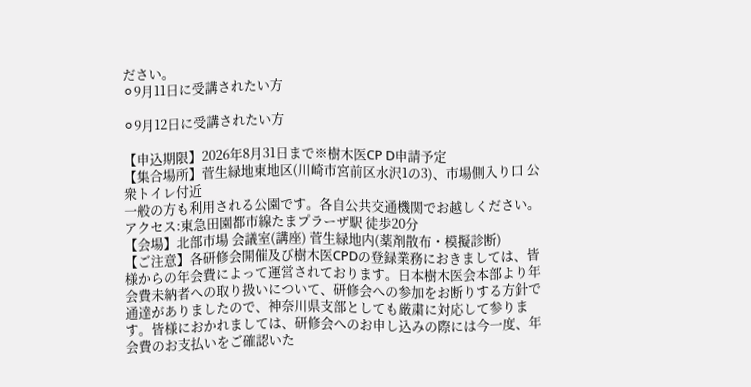ださい。
⚪9月11日に受講されたい方

⚪9月12日に受講されたい方

【申込期限】2026年8月31日まで※樹木医CP D申請予定
【集合場所】菅生緑地東地区(川崎市宮前区水沢1の3)、市場側入り口 公衆トイレ付近
一般の方も利用される公園です。各自公共交通機関でお越しください。
アクセス:東急田園都市線たまプラーザ駅 徒歩20分
【会場】北部市場 会議室(講座) 菅生緑地内(薬剤散布・模擬診断)
【ご注意】各研修会開催及び樹木医CPDの登録業務におきましては、皆様からの年会費によって運営されております。日本樹木医会本部より年会費未納者への取り扱いについて、研修会への参加をお断りする方針で通達がありましたので、神奈川県支部としても厳粛に対応して参ります。皆様におかれましては、研修会へのお申し込みの際には今一度、年会費のお支払いをご確認いた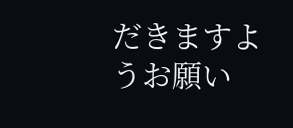だきますようお願い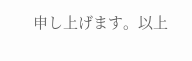申し上げます。以上